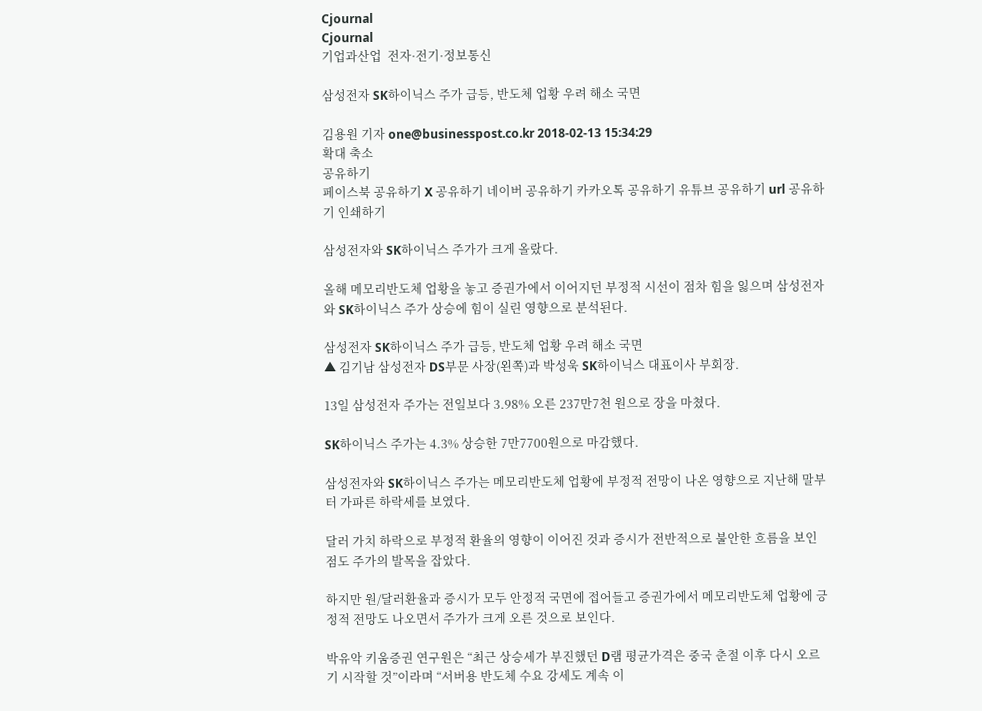Cjournal
Cjournal
기업과산업  전자·전기·정보통신

삼성전자 SK하이닉스 주가 급등, 반도체 업황 우려 해소 국면

김용원 기자 one@businesspost.co.kr 2018-02-13 15:34:29
확대 축소
공유하기
페이스북 공유하기 X 공유하기 네이버 공유하기 카카오톡 공유하기 유튜브 공유하기 url 공유하기 인쇄하기

삼성전자와 SK하이닉스 주가가 크게 올랐다.

올해 메모리반도체 업황을 놓고 증권가에서 이어지던 부정적 시선이 점차 힘을 잃으며 삼성전자와 SK하이닉스 주가 상승에 힘이 실린 영향으로 분석된다.

삼성전자 SK하이닉스 주가 급등, 반도체 업황 우려 해소 국면
▲ 김기남 삼성전자 DS부문 사장(왼쪽)과 박성욱 SK하이닉스 대표이사 부회장.

13일 삼성전자 주가는 전일보다 3.98% 오른 237만7천 원으로 장을 마쳤다.

SK하이닉스 주가는 4.3% 상승한 7만7700원으로 마감했다.

삼성전자와 SK하이닉스 주가는 메모리반도체 업황에 부정적 전망이 나온 영향으로 지난해 말부터 가파른 하락세를 보였다.

달러 가치 하락으로 부정적 환율의 영향이 이어진 것과 증시가 전반적으로 불안한 흐름을 보인 점도 주가의 발목을 잡았다.

하지만 원/달러환율과 증시가 모두 안정적 국면에 접어들고 증권가에서 메모리반도체 업황에 긍정적 전망도 나오면서 주가가 크게 오른 것으로 보인다.

박유악 키움증권 연구원은 “최근 상승세가 부진했던 D램 평균가격은 중국 춘절 이후 다시 오르기 시작할 것”이라며 “서버용 반도체 수요 강세도 계속 이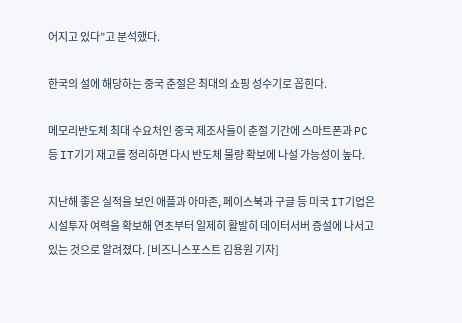어지고 있다”고 분석했다.

한국의 설에 해당하는 중국 춘절은 최대의 쇼핑 성수기로 꼽힌다.

메모리반도체 최대 수요처인 중국 제조사들이 춘절 기간에 스마트폰과 PC 등 IT기기 재고를 정리하면 다시 반도체 물량 확보에 나설 가능성이 높다.

지난해 좋은 실적을 보인 애플과 아마존, 페이스북과 구글 등 미국 IT기업은 시설투자 여력을 확보해 연초부터 일제히 활발히 데이터서버 증설에 나서고 있는 것으로 알려졌다. [비즈니스포스트 김용원 기자]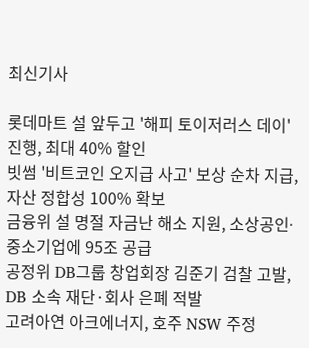최신기사

롯데마트 설 앞두고 '해피 토이저러스 데이' 진행, 최대 40% 할인
빗썸 '비트코인 오지급 사고' 보상 순차 지급, 자산 정합성 100% 확보
금융위 설 명절 자금난 해소 지원, 소상공인ᐧ중소기업에 95조 공급
공정위 DB그룹 창업회장 김준기 검찰 고발, DB 소속 재단·회사 은폐 적발
고려아연 아크에너지, 호주 NSW 주정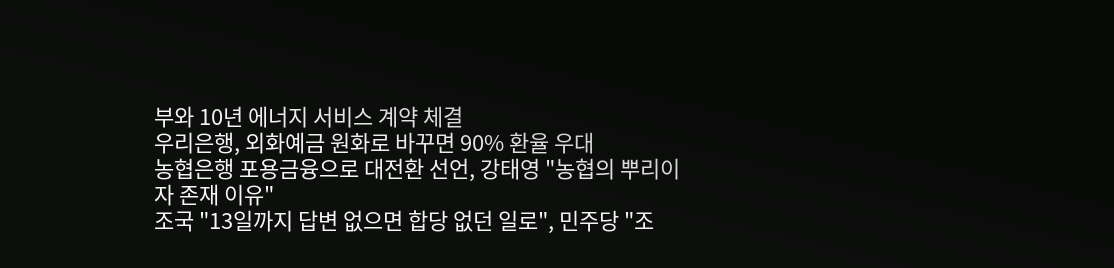부와 10년 에너지 서비스 계약 체결
우리은행, 외화예금 원화로 바꾸면 90% 환율 우대
농협은행 포용금융으로 대전환 선언, 강태영 "농협의 뿌리이자 존재 이유"
조국 "13일까지 답변 없으면 합당 없던 일로", 민주당 "조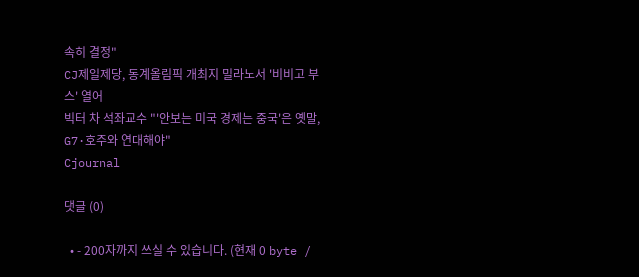속히 결정"
CJ제일제당, 동계올림픽 개최지 밀라노서 '비비고 부스' 열어
빅터 차 석좌교수 "'안보는 미국 경제는 중국'은 옛말, G7·호주와 연대해야"
Cjournal

댓글 (0)

  • - 200자까지 쓰실 수 있습니다. (현재 0 byte /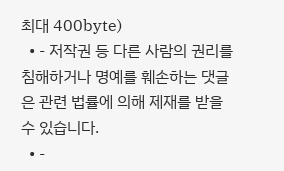최대 400byte)
  • - 저작권 등 다른 사람의 권리를 침해하거나 명예를 훼손하는 댓글은 관련 법률에 의해 제재를 받을 수 있습니다.
  • -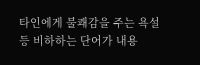타인에게 불쾌감을 주는 욕설 등 비하하는 단어가 내용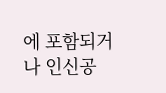에 포함되거나 인신공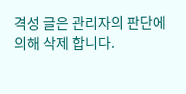격성 글은 관리자의 판단에 의해 삭제 합니다.